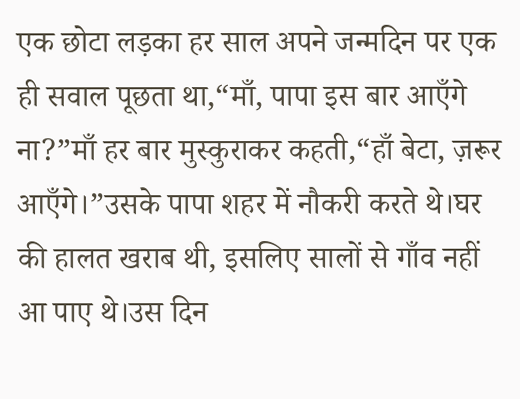एक छोटा लड़का हर साल अपने जन्मदिन पर एक ही सवाल पूछता था,“माँ, पापा इस बार आएँगे ना?”माँ हर बार मुस्कुराकर कहती,“हाँ बेटा, ज़रूर आएँगे।”उसके पापा शहर में नौकरी करते थे।घर की हालत खराब थी, इसलिए सालों से गाँव नहीं आ पाए थे।उस दिन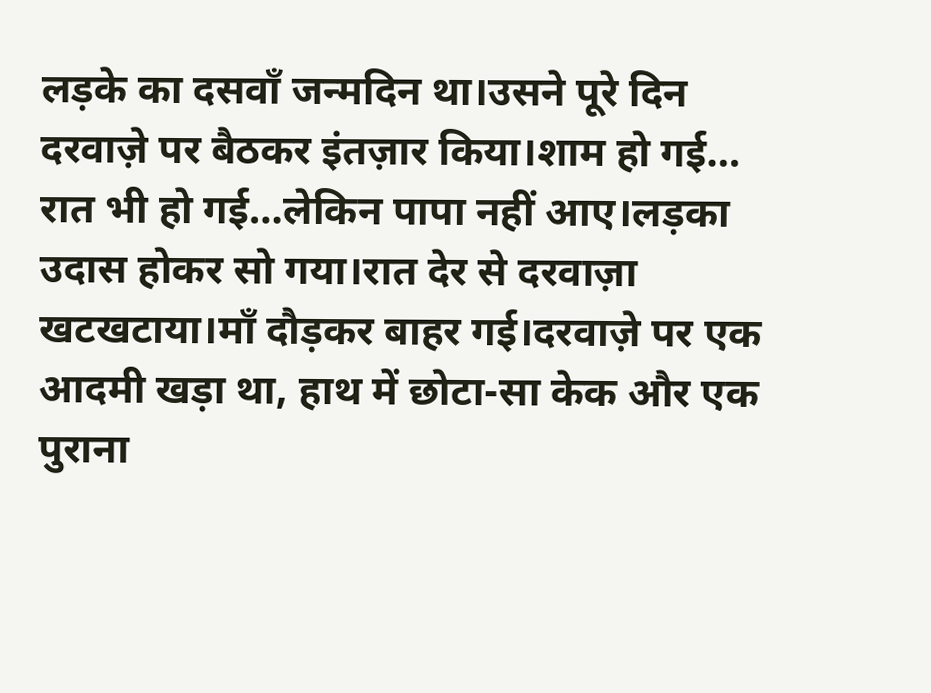लड़के का दसवाँ जन्मदिन था।उसने पूरे दिन दरवाज़े पर बैठकर इंतज़ार किया।शाम हो गई… रात भी हो गई…लेकिन पापा नहीं आए।लड़का उदास होकर सो गया।रात देर से दरवाज़ा खटखटाया।माँ दौड़कर बाहर गई।दरवाज़े पर एक आदमी खड़ा था, हाथ में छोटा-सा केक और एक पुराना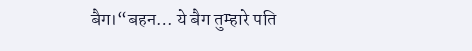बैग।“बहन… ये बैग तुम्हारे पति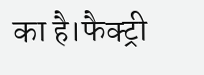का है।फैक्ट्री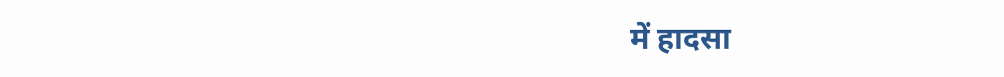में हादसा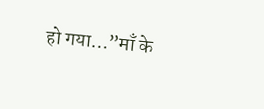हो गया…”माँ के